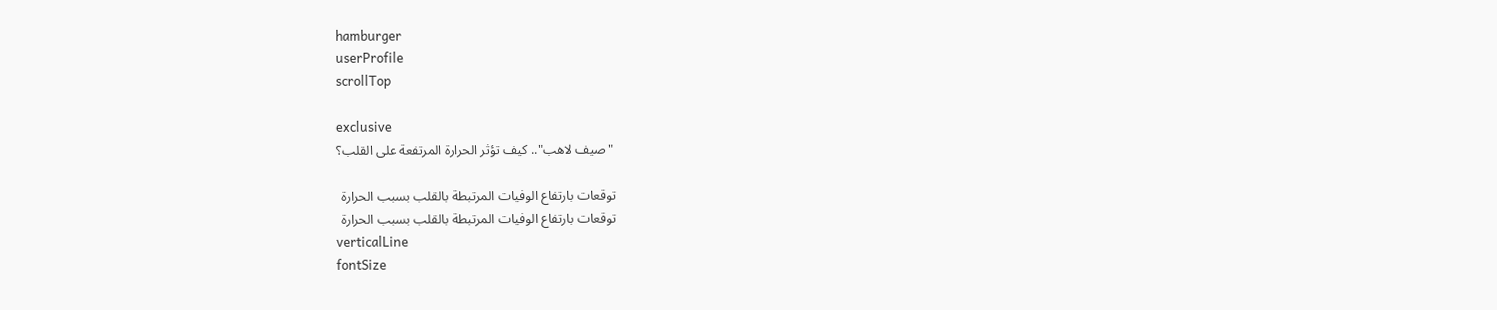hamburger
userProfile
scrollTop

exclusive
 "صيف لاهب".. كيف تؤثر الحرارة المرتفعة على القلب؟

توقعات بارتفاع الوفيات المرتبطة بالقلب بسبب الحرارة
توقعات بارتفاع الوفيات المرتبطة بالقلب بسبب الحرارة
verticalLine
fontSize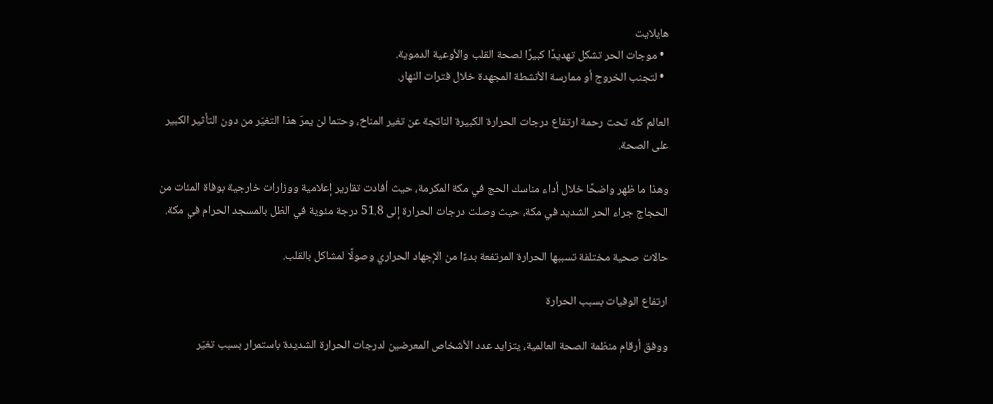هايلايت
  • موجات الحر تشكل تهديدًا كبيرًا لصحة القلب والأوعية الدموية.
  • لتجنب الخروج أو ممارسة الأنشطة المجهدة خلال فترات النهار.

العالم كله تحت رحمة ارتفاع درجات الحرارة الكبيرة الناتجة عن تغير المناخ، وحتما لن يمرّ هذا التغيّر من دون التأثير الكبير على الصحة.

وهذا ما ظهر واضحًا خلال أداء مناسك الحج في مكة المكرمة، حيث أفادت تقارير إعلامية ووزارات خارجية بوفاة المئات من الحجاج جراء الحر الشديد في مكة، حيث وصلت درجات الحرارة إلى 51.8 درجة مئوية في الظل بالمسجد الحرام في مكة.

حالات صحية مختلفة تسببها الحرارة المرتفعة بدءًا من الإجهاد الحراري وصولًا لمشاكل بالقلب.

ارتفاع الوفيات بسبب الحرارة

ووفق أرقام منظمة الصحة العالمية، يتزايد عدد الأشخاص المعرضين لدرجات الحرارة الشديدة باستمرار بسبب تغيّر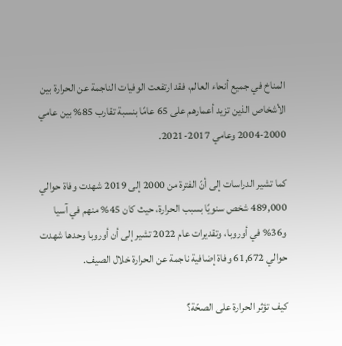المناخ في جميع أنحاء العالم، فقد ارتفعت الوفيات الناجمة عن الحرارة بين الأشخاص الذين تزيد أعمارهم على 65 عامًا بنسبة تقارب 85% بين عامي 2000-2004 وعامي 2017-2021.

كما تشير الدراسات إلى أنّ الفترة من 2000 إلى 2019 شهدت وفاة حوالي 489,000 شخص سنويًا بسبب الحرارة، حيث كان 45% منهم في آسيا و36% في أوروبا، وتقديرات عام 2022 تشير إلى أن أوروبا وحدها شهدت حوالي 61,672 وفاة إضافية ناجمة عن الحرارة خلال الصيف.

كيف تؤثر الحرارة على الصحّة؟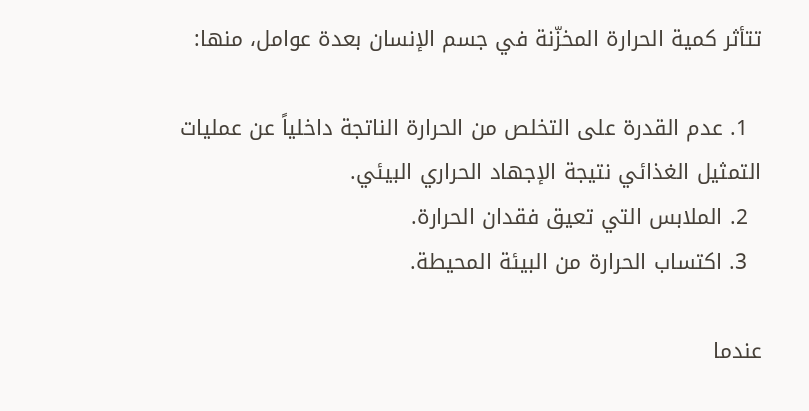تتأثر كمية الحرارة المخزّنة في جسم الإنسان بعدة عوامل، منها:

  1. عدم القدرة على التخلص من الحرارة الناتجة داخلياً عن عمليات التمثيل الغذائي نتيجة الإجهاد الحراري البيئي.
  2. الملابس التي تعيق فقدان الحرارة.
  3. اكتساب الحرارة من البيئة المحيطة.

عندما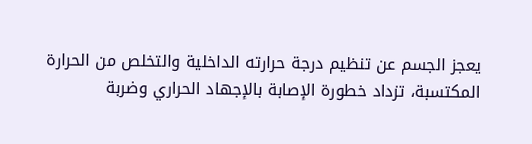يعجز الجسم عن تنظيم درجة حرارته الداخلية والتخلص من الحرارة المكتسبة، تزداد خطورة الإصابة بالإجهاد الحراري وضربة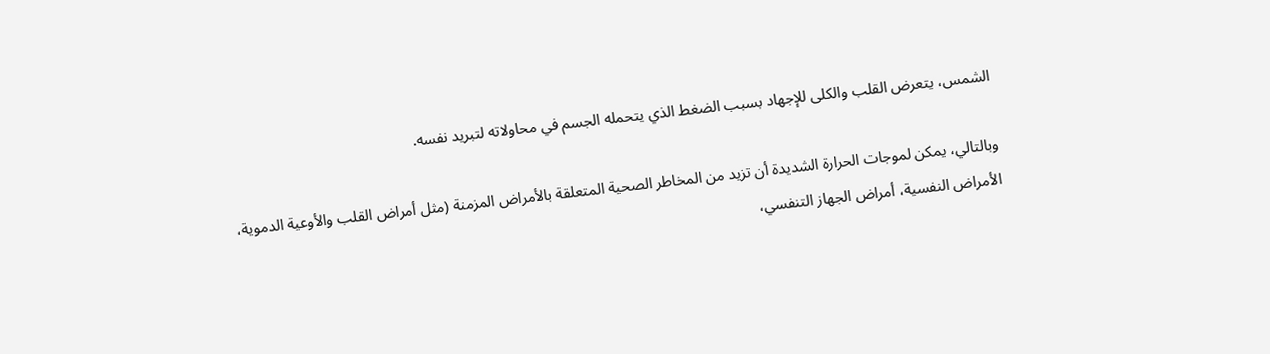الشمس، يتعرض القلب والكلى للإجهاد بسبب الضغط الذي يتحمله الجسم في محاولاته لتبريد نفسه.

وبالتالي، يمكن لموجات الحرارة الشديدة أن تزيد من المخاطر الصحية المتعلقة بالأمراض المزمنة (مثل أمراض القلب والأوعية الدموية، الأمراض النفسية، أمراض الجهاز التنفسي،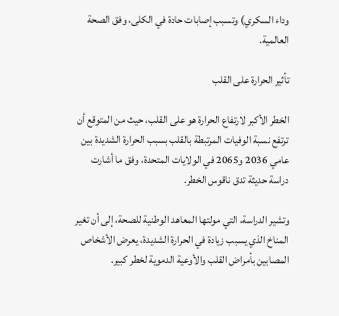وداء السكري) وتسبب إصابات حادة في الكلى، وفق الصحة العالمية.

تأثير الحرارة على القلب

الخطر الأكبر لارتفاع الحرارة هو على القلب، حيث من المتوقع أن ترتفع نسبة الوفيات المرتبطة بالقلب بسبب الحرارة الشديدة بين عامي 2036 و2065 في الولايات المتحدة، وفق ما أشارت دراسة حديثة تدق ناقوس الخطر.

وتشير الدراسة، التي مولتها المعاهد الوطنية للصحة، إلى أن تغير المناخ الذي يسبب زيادة في الحرارة الشديدة، يعرض الأشخاص المصابين بأمراض القلب والأوعية الدموية لخطر كبير.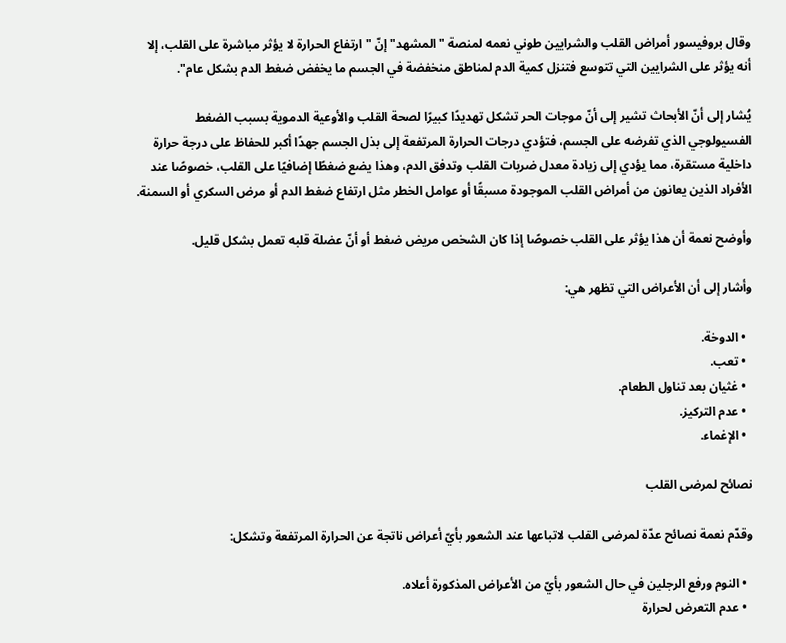وقال بروفيسور أمراض القلب والشرايين طوني نعمه لمنصة "المشهد" إنّ "ارتفاع الحرارة لا يؤثر مباشرة على القلب، إلا أنه يؤثر على الشرايين التي تتوسع فتنزل كمية الدم لمناطق منخفضة في الجسم ما يخفض ضغط الدم بشكل عام".

يُشار إلى أنّ الأبحاث تشير إلى أنّ موجات الحر تشكل تهديدًا كبيرًا لصحة القلب والأوعية الدموية بسبب الضغط الفسيولوجي الذي تفرضه على الجسم، فتؤدي درجات الحرارة المرتفعة إلى بذل الجسم جهدًا أكبر للحفاظ على درجة حرارة داخلية مستقرة، مما يؤدي إلى زيادة معدل ضربات القلب وتدفق الدم، وهذا يضع ضغطًا إضافيًا على القلب، خصوصًا عند الأفراد الذين يعانون من أمراض القلب الموجودة مسبقًا أو عوامل الخطر مثل ارتفاع ضغط الدم أو مرض السكري أو السمنة.

وأوضح نعمة أن هذا يؤثر على القلب خصوصًا إذا كان الشخص مريض ضغط أو أنّ عضلة قلبه تعمل بشكل قليل.

وأشار إلى أن الأعراض التي تظهر هي:

  • الدوخة.
  • تعب.
  • غثيان بعد تناول الطعام.
  • عدم التركيز.
  • الإغماء.

نصائح لمرضى القلب

وقدّم نعمة نصائح عدّة لمرضى القلب لاتباعها عند الشعور بأيّ أعراض ناتجة عن الحرارة المرتفعة وتشكل:

  • النوم ورفع الرجلين في حال الشعور بأيّ من الأعراض المذكورة أعلاه.
  • عدم التعرض لحرارة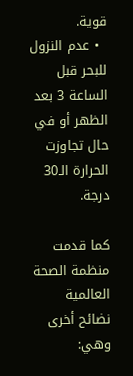قوية.
  • عدم النزول للبحر قبل الساعة 3 بعد الظهر أو في حال تجاوزت الحرارة الـ30 درجة.

كما قدمت منظمة الصحة العالمية نضائح أخرى وهي: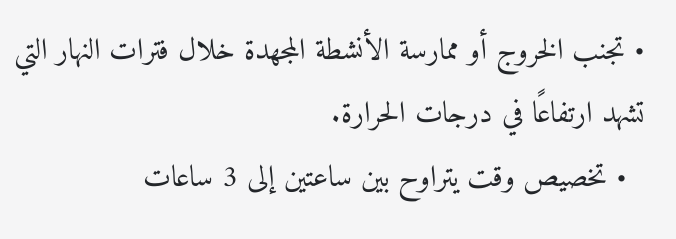• تجنب الخروج أو ممارسة الأنشطة المجهدة خلال فترات النهار التي تشهد ارتفاعًا في درجات الحرارة.
  • تخصيص وقت يتراوح بين ساعتين إلى 3 ساعات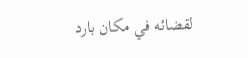لقضائه في مكان بارد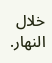خلال النهار.